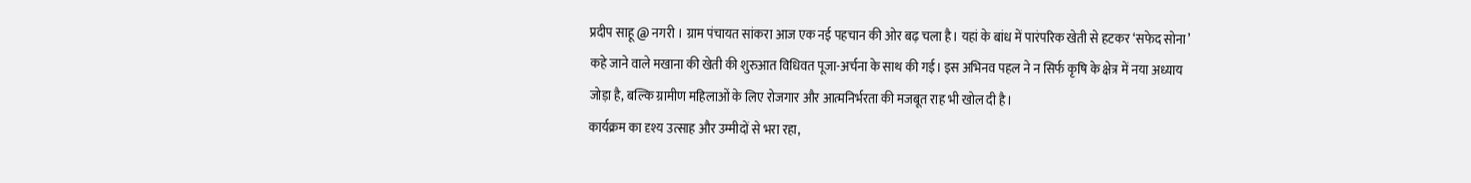प्रदीप साहू @ नगरी । ग्राम पंचायत सांकरा आज एक नई पहचान की ओर बढ़ चला है। यहां के बांध में पारंपरिक खेती से हटकर ‘सफेद सोना’ कहे जाने वाले मखाना की खेती की शुरुआत विधिवत पूजा-अर्चना के साथ की गई। इस अभिनव पहल ने न सिर्फ कृषि के क्षेत्र में नया अध्याय जोड़ा है, बल्कि ग्रामीण महिलाओं के लिए रोजगार और आत्मनिर्भरता की मजबूत राह भी खोल दी है।
कार्यक्रम का दृश्य उत्साह और उम्मीदों से भरा रहा,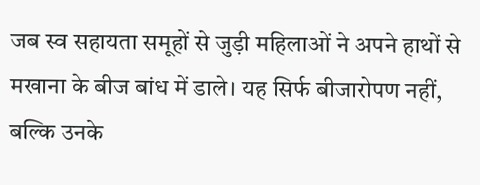जब स्व सहायता समूहों से जुड़ी महिलाओं ने अपने हाथों से मखाना के बीज बांध में डाले। यह सिर्फ बीजारोपण नहीं, बल्कि उनके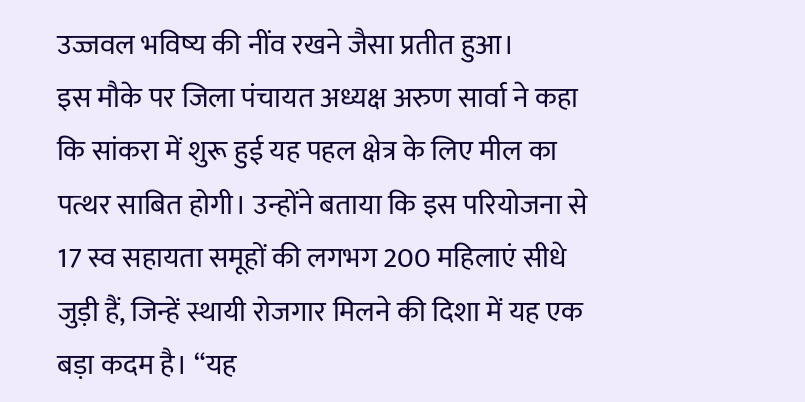उज्जवल भविष्य की नींव रखने जैसा प्रतीत हुआ।
इस मौके पर जिला पंचायत अध्यक्ष अरुण सार्वा ने कहा कि सांकरा में शुरू हुई यह पहल क्षेत्र के लिए मील का पत्थर साबित होगी। उन्होंने बताया कि इस परियोजना से 17 स्व सहायता समूहों की लगभग 200 महिलाएं सीधे जुड़ी हैं, जिन्हें स्थायी रोजगार मिलने की दिशा में यह एक बड़ा कदम है। “यह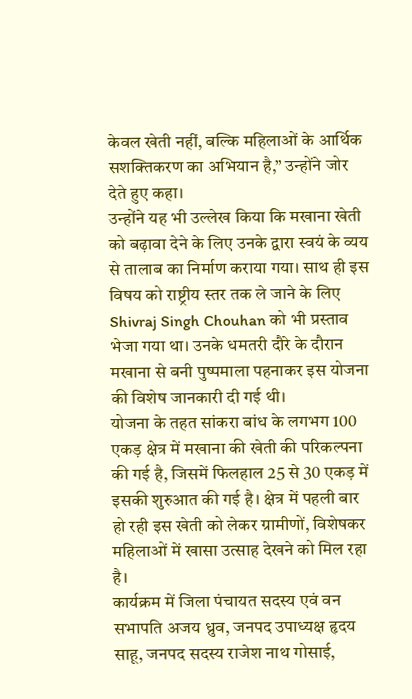केवल खेती नहीं, बल्कि महिलाओं के आर्थिक सशक्तिकरण का अभियान है,” उन्होंने जोर देते हुए कहा।
उन्होंने यह भी उल्लेख किया कि मखाना खेती को बढ़ावा देने के लिए उनके द्वारा स्वयं के व्यय से तालाब का निर्माण कराया गया। साथ ही इस विषय को राष्ट्रीय स्तर तक ले जाने के लिए Shivraj Singh Chouhan को भी प्रस्ताव भेजा गया था। उनके धमतरी दौरे के दौरान मखाना से बनी पुष्पमाला पहनाकर इस योजना की विशेष जानकारी दी गई थी।
योजना के तहत सांकरा बांध के लगभग 100 एकड़ क्षेत्र में मखाना की खेती की परिकल्पना की गई है, जिसमें फिलहाल 25 से 30 एकड़ में इसकी शुरुआत की गई है। क्षेत्र में पहली बार हो रही इस खेती को लेकर ग्रामीणों, विशेषकर महिलाओं में खासा उत्साह देखने को मिल रहा है।
कार्यक्रम में जिला पंचायत सदस्य एवं वन सभापति अजय ध्रुव, जनपद उपाध्यक्ष हृदय साहू, जनपद सदस्य राजेश नाथ गोसाई,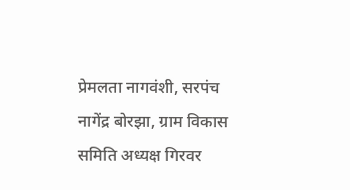प्रेमलता नागवंशी, सरपंच नागेंद्र बोरझा, ग्राम विकास समिति अध्यक्ष गिरवर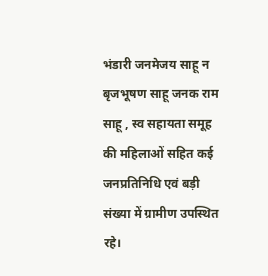भंडारी जनमेजय साहू न बृजभूषण साहू जनक राम साहू , स्व सहायता समूह की महिलाओं सहित कई जनप्रतिनिधि एवं बड़ी संख्या में ग्रामीण उपस्थित रहे।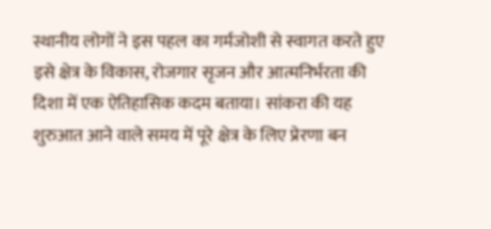स्थानीय लोगों ने इस पहल का गर्मजोशी से स्वागत करते हुए इसे क्षेत्र के विकास, रोजगार सृजन और आत्मनिर्भरता की दिशा में एक ऐतिहासिक कदम बताया। सांकरा की यह शुरुआत आने वाले समय में पूरे क्षेत्र के लिए प्रेरणा बन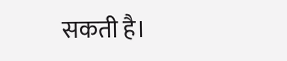सकती है।